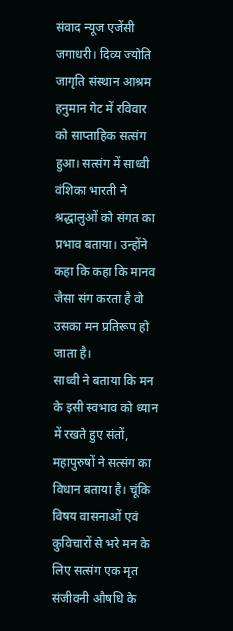संवाद न्यूज एजेंसी
जगाधरी। दिव्य ज्योति जागृति संस्थान आश्रम हनुमान गेट में रविवार को साप्ताहिक सत्संग हुआ। सत्संग में साध्वी वंशिका भारती ने श्रद्धालुओं को संगत का प्रभाव बताया। उन्होंने कहा कि कहा कि मानव जैसा संग करता है वो उसका मन प्रतिरूप हो जाता है।
साध्वी ने बताया कि मन के इसी स्वभाव को ध्यान में रखते हुए संतों, महापुरुषों ने सत्संग का विधान बताया है। चूंकि विषय वासनाओं एवं कुविचारों से भरे मन के लिए सत्संग एक मृत संजीवनी औषधि के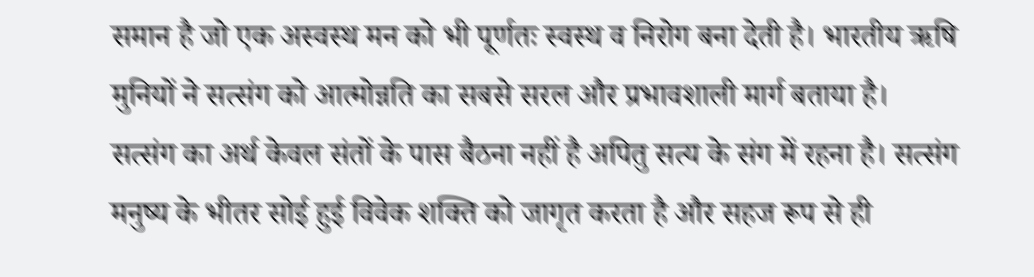समान है जो एक अस्वस्थ मन को भी पूर्णतः स्वस्थ व निरोग बना देती है। भारतीय ऋषि मुनियों ने सत्संग को आत्मोन्नति का सबसे सरल और प्रभावशाली मार्ग बताया है।
सत्संग का अर्थ केवल संतों के पास बैठना नहीं है अपितु सत्य के संग में रहना है। सत्संग मनुष्य के भीतर सोई हुई विवेक शक्ति को जागृत करता है और सहज रूप से ही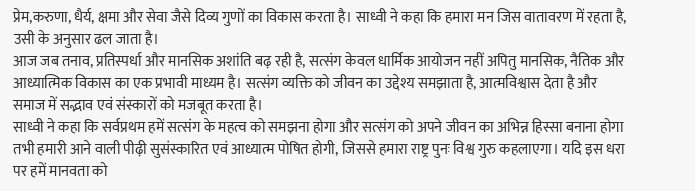प्रेम,करुणा, धैर्य, क्षमा और सेवा जैसे दिव्य गुणों का विकास करता है। साध्वी ने कहा कि हमारा मन जिस वातावरण में रहता है, उसी के अनुसार ढल जाता है।
आज जब तनाव, प्रतिस्पर्धा और मानसिक अशांति बढ़ रही है, सत्संग केवल धार्मिक आयोजन नहीं अपितु मानसिक, नैतिक और आध्यात्मिक विकास का एक प्रभावी माध्यम है। सत्संग व्यक्ति को जीवन का उद्देश्य समझाता है, आत्मविश्वास देता है और समाज में सद्भाव एवं संस्कारों को मजबूत करता है।
साध्वी ने कहा कि सर्वप्रथम हमें सत्संग के महत्व को समझना होगा और सत्संग को अपने जीवन का अभिन्न हिस्सा बनाना होगा तभी हमारी आने वाली पीढ़ी सुसंस्कारित एवं आध्यात्म पोषित होगी, जिससे हमारा राष्ट्र पुनः विश्व गुरु कहलाएगा। यदि इस धरा पर हमें मानवता को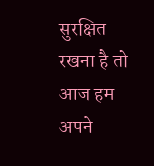सुरक्षित रखना है तो आज हम अपने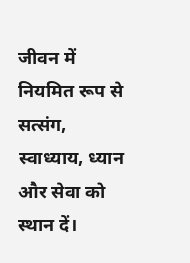जीवन में नियमित रूप से सत्संग, स्वाध्याय, ध्यान और सेवा को स्थान दें।